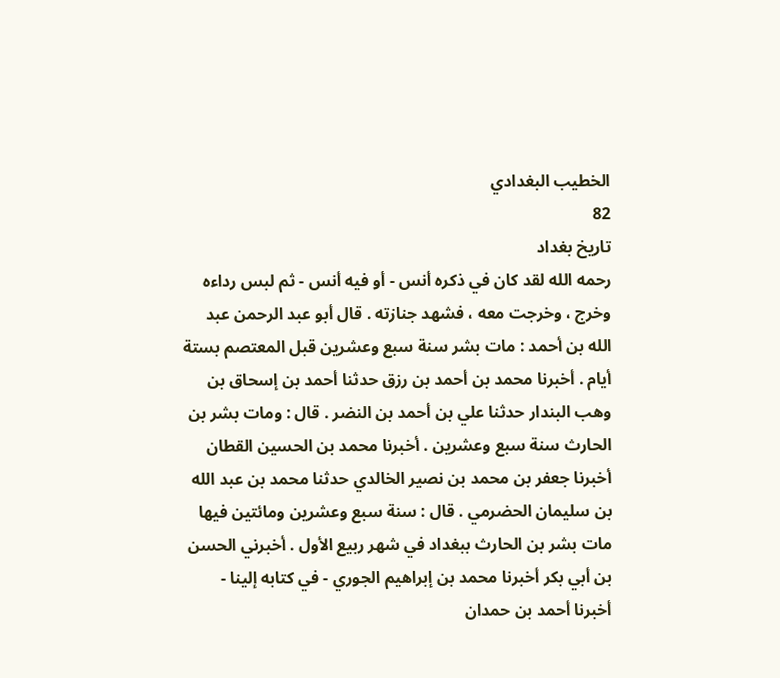الخطيب البغدادي
82
تاريخ بغداد
رحمه الله لقد كان في ذكره أنس - أو فيه أنس - ثم لبس رداءه وخرج ، وخرجت معه ، فشهد جنازته . قال أبو عبد الرحمن عبد الله بن أحمد : مات بشر سنة سبع وعشرين قبل المعتصم بستة أيام . أخبرنا محمد بن أحمد بن رزق حدثنا أحمد بن إسحاق بن وهب البندار حدثنا علي بن أحمد بن النضر . قال : ومات بشر بن الحارث سنة سبع وعشرين . أخبرنا محمد بن الحسين القطان أخبرنا جعفر بن محمد بن نصير الخالدي حدثنا محمد بن عبد الله بن سليمان الحضرمي . قال : سنة سبع وعشرين ومائتين فيها مات بشر بن الحارث ببغداد في شهر ربيع الأول . أخبرني الحسن بن أبي بكر أخبرنا محمد بن إبراهيم الجوري - في كتابه إلينا - أخبرنا أحمد بن حمدان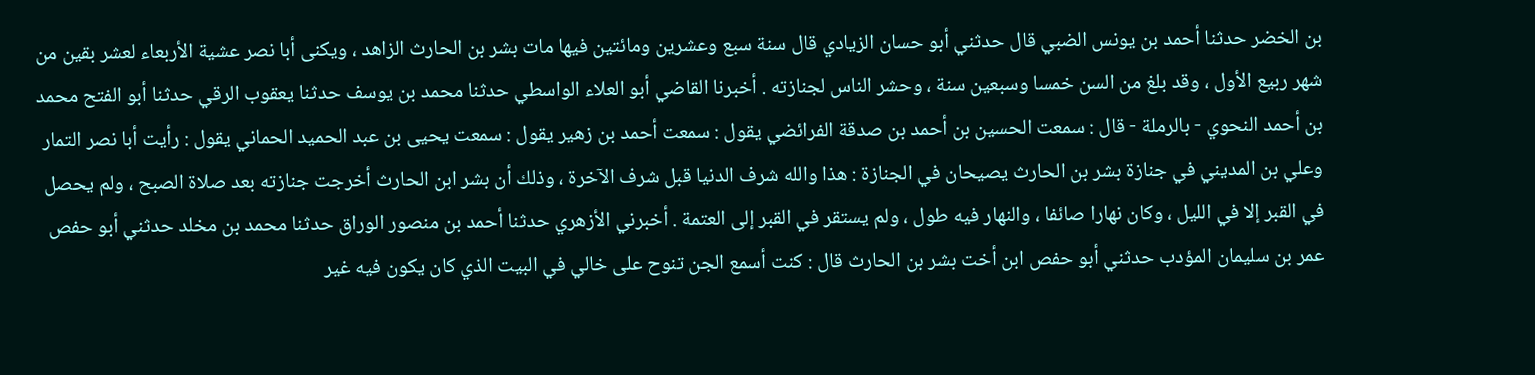بن الخضر حدثنا أحمد بن يونس الضبي قال حدثني أبو حسان الزيادي قال سنة سبع وعشرين ومائتين فيها مات بشر بن الحارث الزاهد ، ويكنى أبا نصر عشية الأربعاء لعشر بقين من شهر ربيع الأول ، وقد بلغ من السن خمسا وسبعين سنة ، وحشر الناس لجنازته . أخبرنا القاضي أبو العلاء الواسطي حدثنا محمد بن يوسف حدثنا يعقوب الرقي حدثنا أبو الفتح محمد بن أحمد النحوي - بالرملة - قال : سمعت الحسين بن أحمد بن صدقة الفرائضي يقول : سمعت أحمد بن زهير يقول : سمعت يحيى بن عبد الحميد الحماني يقول : رأيت أبا نصر التمار وعلي بن المديني في جنازة بشر بن الحارث يصيحان في الجنازة : هذا والله شرف الدنيا قبل شرف الآخرة ، وذلك أن بشر ابن الحارث أخرجت جنازته بعد صلاة الصبح ، ولم يحصل في القبر إلا في الليل ، وكان نهارا صائفا ، والنهار فيه طول ، ولم يستقر في القبر إلى العتمة . أخبرني الأزهري حدثنا أحمد بن منصور الوراق حدثنا محمد بن مخلد حدثني أبو حفص عمر بن سليمان المؤدب حدثني أبو حفص ابن أخت بشر بن الحارث قال : كنت أسمع الجن تنوح على خالي في البيت الذي كان يكون فيه غير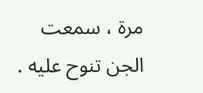مرة ، سمعت الجن تنوح عليه .